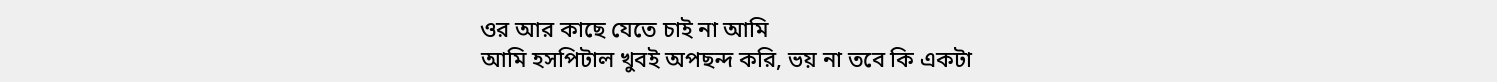ওর আর কাছে যেতে চাই না আমি
আমি হসপিটাল খুবই অপছন্দ করি, ভয় না তবে কি একটা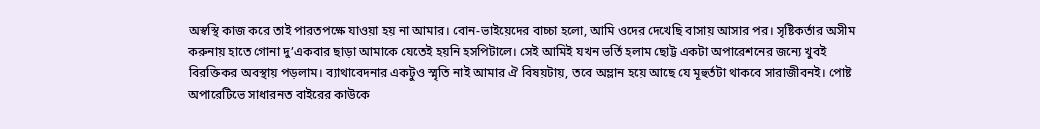অস্বস্থি কাজ করে তাই পারতপক্ষে যাওয়া হয় না আমার। বোন-ভাইয়েদের বাচ্চা হলো, আমি ওদের দেখেছি বাসায় আসার পর। সৃষ্টিকর্তার অসীম করুনায় হাতে গোনা দু’একবার ছাড়া আমাকে যেতেই হয়নি হসপিটালে। সেই আমিই যখন ভর্তি হলাম ছোট্ট একটা অপারেশনের জন্যে খুবই বিরক্তিকর অবস্থায় পড়লাম। ব্যাথাবেদনার একটুও স্মৃতি নাই আমার ঐ বিষয়টায়, তবে অম্লান হয়ে আছে যে মূহুর্তটা থাকবে সারাজীবনই। পোষ্ট অপারেটিভে সাধারনত বাইরের কাউকে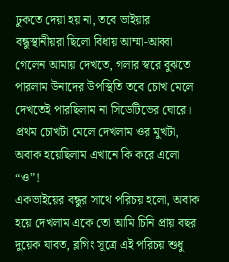ঢুকতে দেয়া হয় না, তবে ভাইয়ার বন্ধুস্থানীয়রা ছিলো বিধায় আম্মা-আব্বা গেলেন আমায় দেখতে, গলার স্বরে বুঝতে পারলাম উনাদের উপস্থিতি তবে চোখ মেলে দেখতেই পারছিলাম না সিডেটিভের ঘোরে। প্রথম চোখটা মেলে দেখলাম ওর মুখটা, অবাক হয়েছিলাম এখানে কি করে এলো “ও”!
একভাইয়ের বন্ধুর সাথে পরিচয় হলো, অবাক হয়ে দেখলাম একে তো আমি চিনি প্রায় বছর দুয়েক যাবত, ব্লগিং সূত্রে এই পরিচয় শুধু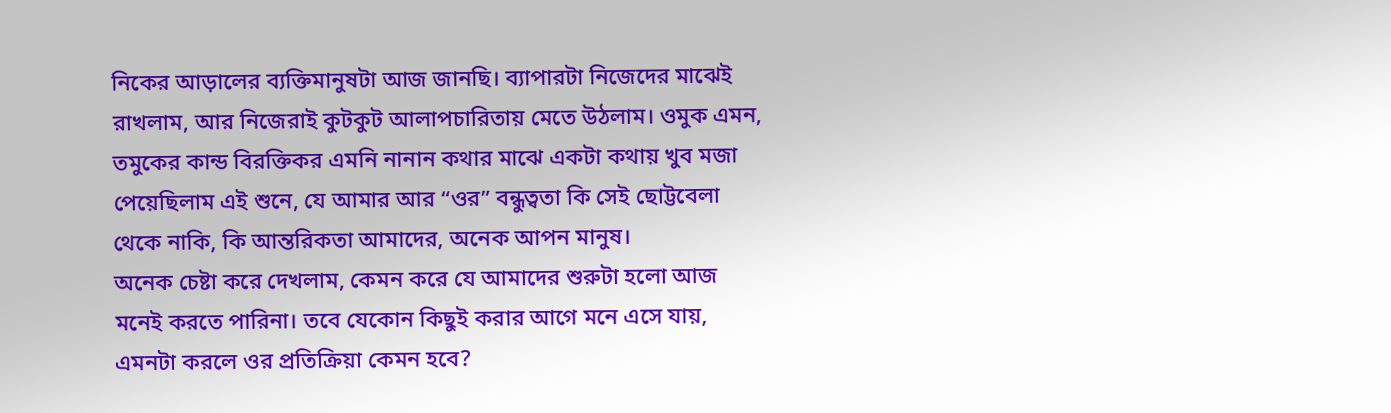নিকের আড়ালের ব্যক্তিমানুষটা আজ জানছি। ব্যাপারটা নিজেদের মাঝেই রাখলাম, আর নিজেরাই কুটকুট আলাপচারিতায় মেতে উঠলাম। ওমুক এমন, তমুকের কান্ড বিরক্তিকর এমনি নানান কথার মাঝে একটা কথায় খুব মজা পেয়েছিলাম এই শুনে, যে আমার আর “ওর” বন্ধুত্বতা কি সেই ছোট্টবেলা থেকে নাকি, কি আন্তরিকতা আমাদের, অনেক আপন মানুষ।
অনেক চেষ্টা করে দেখলাম, কেমন করে যে আমাদের শুরুটা হলো আজ মনেই করতে পারিনা। তবে যেকোন কিছুই করার আগে মনে এসে যায়, এমনটা করলে ওর প্রতিক্রিয়া কেমন হবে?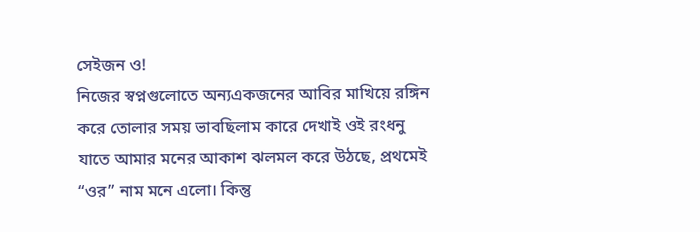সেইজন ও!
নিজের স্বপ্নগুলোতে অন্যএকজনের আবির মাখিয়ে রঙ্গিন করে তোলার সময় ভাবছিলাম কারে দেখাই ওই রংধনু যাতে আমার মনের আকাশ ঝলমল করে উঠছে, প্রথমেই “ওর” নাম মনে এলো। কিন্তু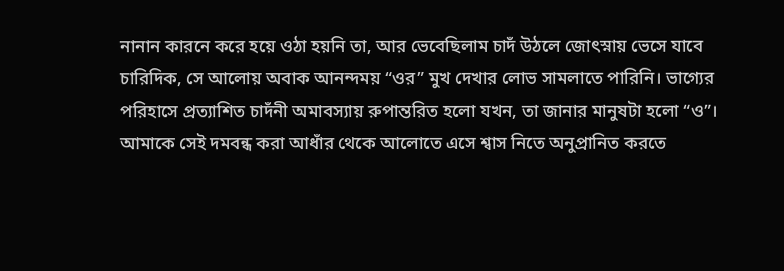নানান কারনে করে হয়ে ওঠা হয়নি তা, আর ভেবেছিলাম চাদঁ উঠলে জোৎস্নায় ভেসে যাবে চারিদিক, সে আলোয় অবাক আনন্দময় “ওর” মুখ দেখার লোভ সামলাতে পারিনি। ভাগ্যের পরিহাসে প্রত্যাশিত চাদঁনী অমাবস্যায় রুপান্তরিত হলো যখন, তা জানার মানুষটা হলো “ও”। আমাকে সেই দমবন্ধ করা আধাঁর থেকে আলোতে এসে শ্বাস নিতে অনুপ্রানিত করতে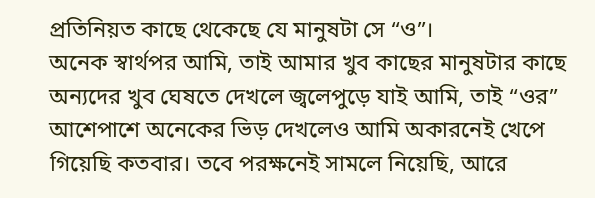প্রতিনিয়ত কাছে থেকেছে যে মানুষটা সে “ও”।
অনেক স্বার্থপর আমি, তাই আমার খুব কাছের মানুষটার কাছে অন্যদের খুব ঘেষতে দেখলে জ্বলেপুড়ে যাই আমি, তাই “ওর” আশেপাশে অনেকের ভিড় দেখলেও আমি অকারনেই খেপে গিয়েছি কতবার। তবে পরক্ষনেই সামলে নিয়েছি, আরে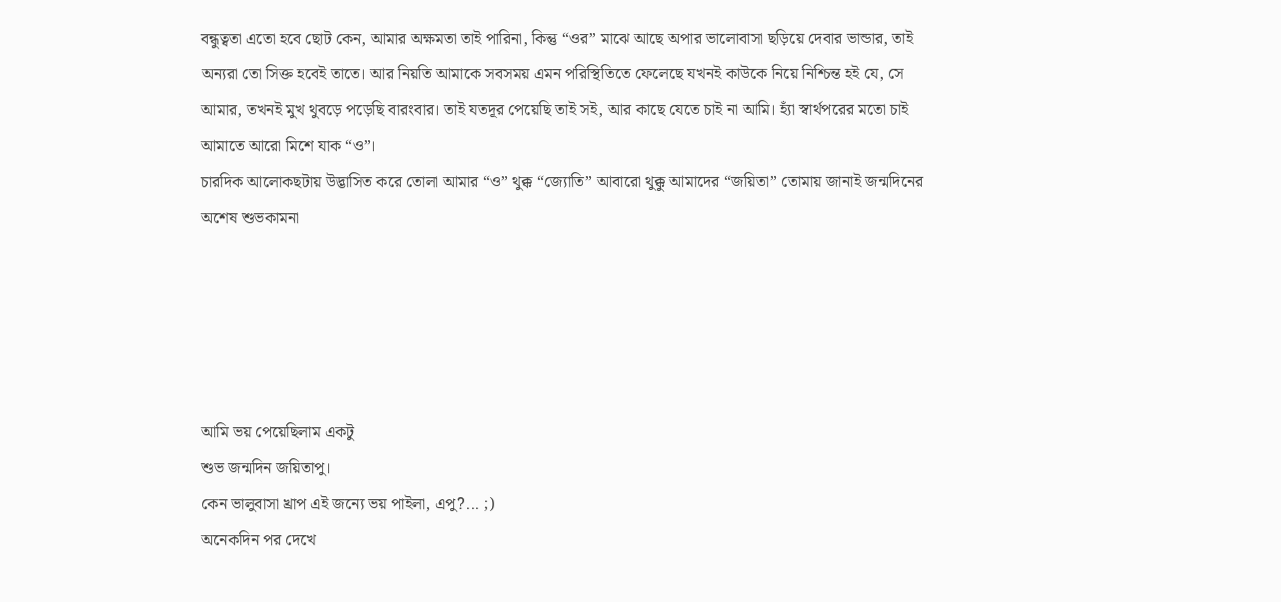বন্ধুত্বতা এতো হবে ছোট কেন, আমার অক্ষমতা তাই পারিনা, কিন্তু “ওর” মাঝে আছে অপার ভালোবাসা ছড়িয়ে দেবার ভান্ডার, তাই অন্যরা তো সিক্ত হবেই তাতে। আর নিয়তি আমাকে সবসময় এমন পরিস্থিতিতে ফেলেছে যখনই কাউকে নিয়ে নিশ্চিন্ত হই যে, সে আমার, তখনই মুখ থুবড়ে পড়েছি বারংবার। তাই যতদূর পেয়েছি তাই সই, আর কাছে যেতে চাই না আমি। হ্যাঁ স্বার্থপরের মতো চাই আমাতে আরো মিশে যাক “ও”।
চারদিক আলোকছটায় উদ্ভাসিত করে তোলা আমার “ও” থুক্ক “জ্যোতি” আবারো থুক্কু আমাদের “জয়িতা” তোমায় জানাই জন্মদিনের অশেষ শুভকামনা





আমি ভয় পেয়েছিলাম একটু
শুভ জন্মদিন জয়িতাপু।
কেন ভালুবাসা খ্রাপ এই জন্যে ভয় পাইলা, এপু?... ;)
অনেকদিন পর দেখে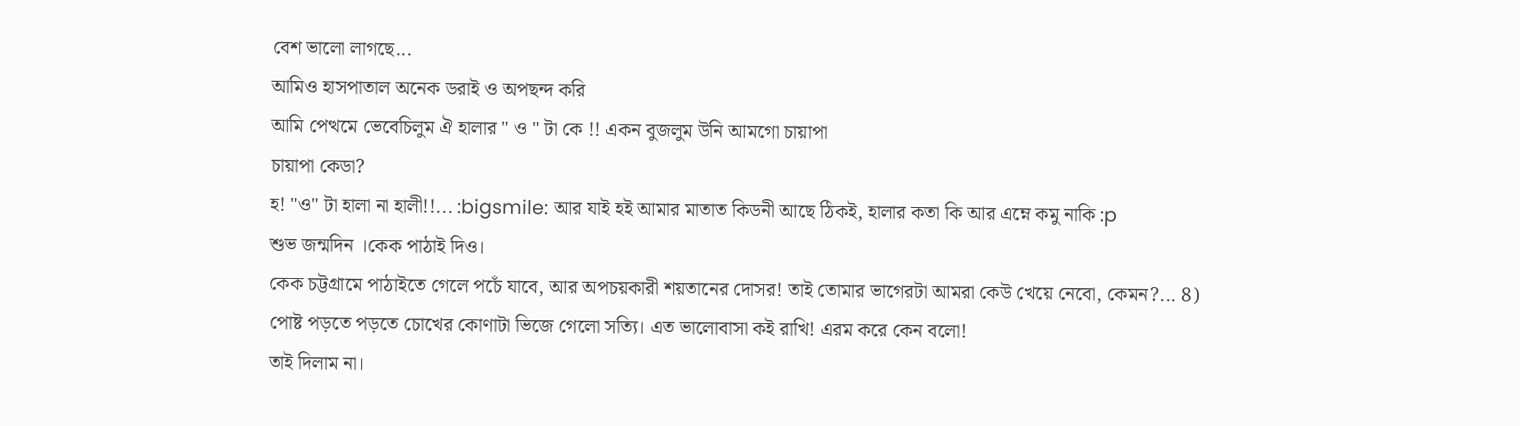বেশ ভালো লাগছে...
আমিও হাসপাতাল অনেক ডরাই ও অপছন্দ করি
আমি পেত্থমে ভেবেচিলুম ঐ হালার " ও " টা কে !! একন বুজলুম উনি আমগো চায়াপা
চায়াপা কেডা?
হ! "ও" টা হালা না হালী!!... :bigsmile: আর যাই হই আমার মাতাত কিডনী আছে ঠিকই, হালার কতা কি আর এম্নে কমু নাকি :p
শুভ জন্মদিন ।কেক পাঠাই দিও।
কেক চট্টগ্রামে পাঠাইতে গেলে পচেঁ যাবে, আর অপচয়কারী শয়তানের দোসর! তাই তোমার ভাগেরটা আমরা কেউ খেয়ে নেবো, কেমন?... 8)
পোষ্ট পড়তে পড়তে চোখের কোণাটা ভিজে গেলো সত্যি। এত ভালোবাসা কই রাখি! এরম করে কেন বলো!
তাই দিলাম না।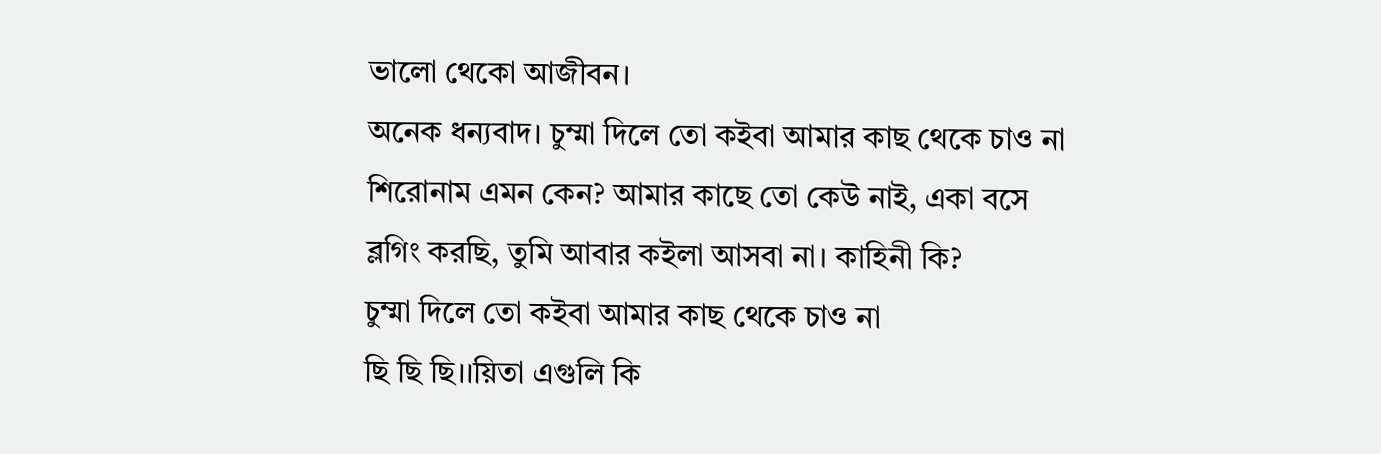ভালো থেকো আজীবন।
অনেক ধন্যবাদ। চুম্মা দিলে তো কইবা আমার কাছ থেকে চাও না
শিরোনাম এমন কেন? আমার কাছে তো কেউ নাই, একা বসে ব্লগিং করছি, তুমি আবার কইলা আসবা না। কাহিনী কি?
চুম্মা দিলে তো কইবা আমার কাছ থেকে চাও না
ছি ছি ছি।।য়িতা এগুলি কি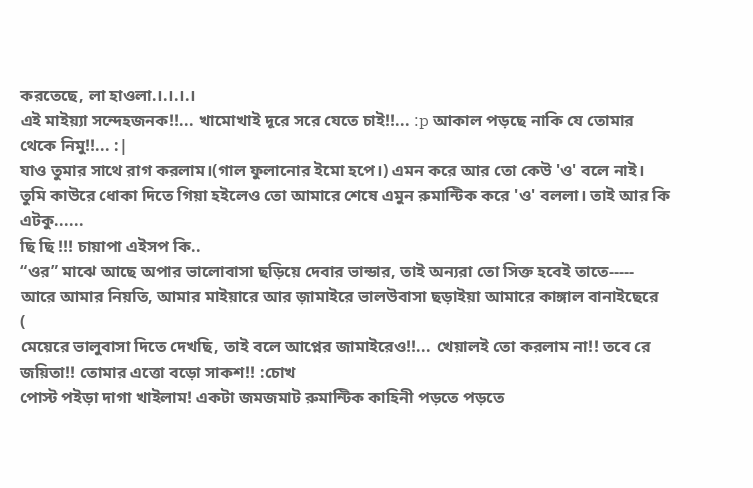করতেছে, লা হাওলা.।.।.।.।
এই মাইয়্যা সন্দেহজনক!!... খামোখাই দূরে সরে যেতে চাই!!... :p আকাল পড়ছে নাকি যে তোমার থেকে নিমু!!... :|
যাও তুমার সাথে রাগ করলাম।(গাল ফুলানোর ইমো হপে।) এমন করে আর তো কেউ 'ও' বলে নাই। তুমি কাউরে ধোকা দিতে গিয়া হইলেও তো আমারে শেষে এমুন রুমান্টিক করে 'ও' বললা। তাই আর কি এটকু......
ছি ছি !!! চায়াপা এইসপ কি..
“ওর” মাঝে আছে অপার ভালোবাসা ছড়িয়ে দেবার ভান্ডার, তাই অন্যরা তো সিক্ত হবেই তাতে----- আরে আমার নিয়তি, আমার মাইয়ারে আর জ়ামাইরে ভালউবাসা ছড়াইয়া আমারে কাঙ্গাল বানাইছেরে
(
মেয়েরে ভালুবাসা দিতে দেখছি, তাই বলে আপ্নের জামাইরেও!!... খেয়ালই তো করলাম না!! তবে রে জয়িতা!! তোমার এত্তো বড়ো সাকশ!! :চোখ
পোস্ট পইড়া দাগা খাইলাম! একটা জমজমাট রুমান্টিক কাহিনী পড়তে পড়তে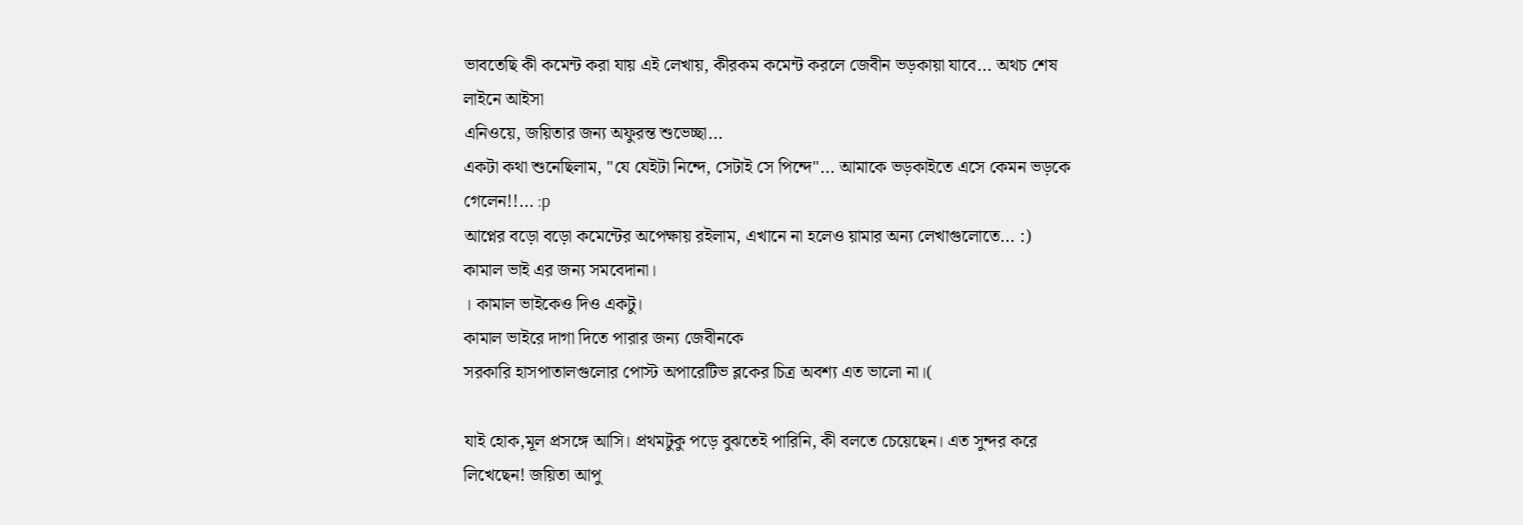ভাবতেছি কী কমেন্ট করা যায় এই লেখায়, কীরকম কমেন্ট করলে জেবীন ভড়কায়া যাবে... অথচ শেষ লাইনে আইসা
এনিওয়ে, জয়িতার জন্য অফুরন্ত শুভেচ্ছা...
একটা কথা শুনেছিলাম, "যে যেইটা নিন্দে, সেটাই সে পিন্দে"... আমাকে ভড়কাইতে এসে কেমন ভড়কে গেলেন!!... :p
আপ্নের বড়ো বড়ো কমেন্টের অপেক্ষায় রইলাম, এখানে না হলেও য়ামার অন্য লেখাগুলোতে... :)
কামাল ভাই এর জন্য সমবেদানা।
। কামাল ভাইকেও দিও একটু।
কামাল ভাইরে দাগা দিতে পারার জন্য জেবীনকে
সরকারি হাসপাতালগুলোর পোস্ট অপারেটিভ ব্লকের চিত্র অবশ্য এত ভালো না।(

যাই হোক,মূল প্রসঙ্গে আসি। প্রথমটুকু পড়ে বুঝতেই পারিনি, কী বলতে চেয়েছেন। এত সুন্দর করে লিখেছেন! জয়িতা আপু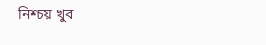নিশ্চয় খুব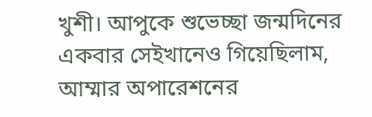খুশী। আপুকে শুভেচ্ছা জন্মদিনের
একবার সেইখানেও গিয়েছিলাম, আম্মার অপারেশনের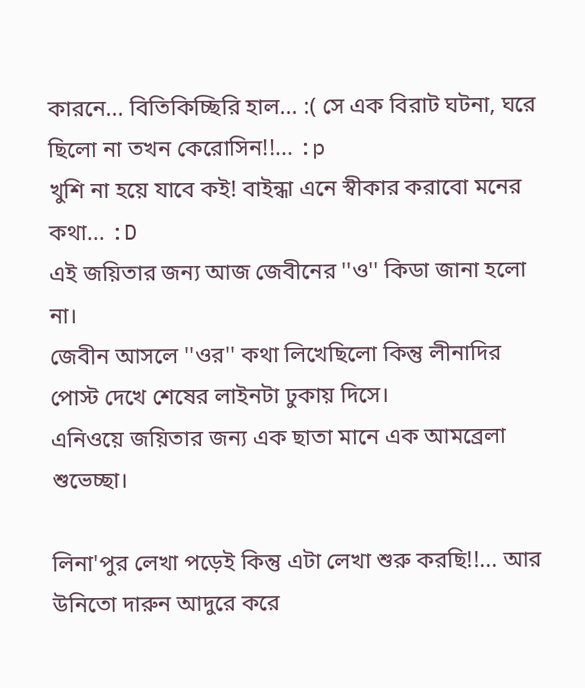কারনে... বিতিকিচ্ছিরি হাল... :( সে এক বিরাট ঘটনা, ঘরে ছিলো না তখন কেরোসিন!!... :p
খুশি না হয়ে যাবে কই! বাইন্ধা এনে স্বীকার করাবো মনের কথা... :D
এই জয়িতার জন্য আজ জেবীনের ''ও'' কিডা জানা হলো না।
জেবীন আসলে ''ওর'' কথা লিখেছিলো কিন্তু লীনাদির পোস্ট দেখে শেষের লাইনটা ঢুকায় দিসে।
এনিওয়ে জয়িতার জন্য এক ছাতা মানে এক আমব্রেলা শুভেচ্ছা।

লিনা'পুর লেখা পড়েই কিন্তু এটা লেখা শুরু করছি!!... আর উনিতো দারুন আদুরে করে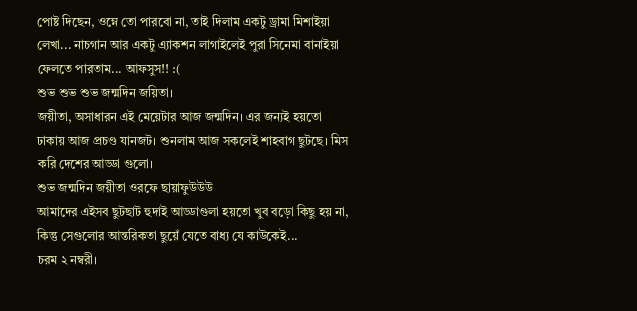পোষ্ট দিছেন, ওম্নে তো পারবো না, তাই দিলাম একটু ড্রামা মিশাইয়া লেখা... নাচগান আর একটু এ্যাকশন লাগাইলেই পুরা সিনেমা বানাইয়া ফেলতে পারতাম... আফসুস!! :(
শুভ শুভ শুভ জন্মদিন জয়িতা।
জয়ীতা, অসাধারন এই মেয়েটার আজ জন্মদিন। এর জন্যই হয়তো ঢাকায় আজ প্রচণ্ড যানজট। শুনলাম আজ সকলেই শাহবাগ ছুটছে। মিস করি দেশের আড্ডা গুলো।
শুভ জন্মদিন জয়ীতা ওরফে ছায়াফুউউউ
আমাদের এইসব ছুটছাট হুদাই আড্ডাগুলা হয়তো খুব বড়ো কিছু হয় না, কিন্তু সেগুলোর আন্তরিকতা ছুয়েঁ যেতে বাধ্য যে কাউকেই...
চরম ২ নম্বরী।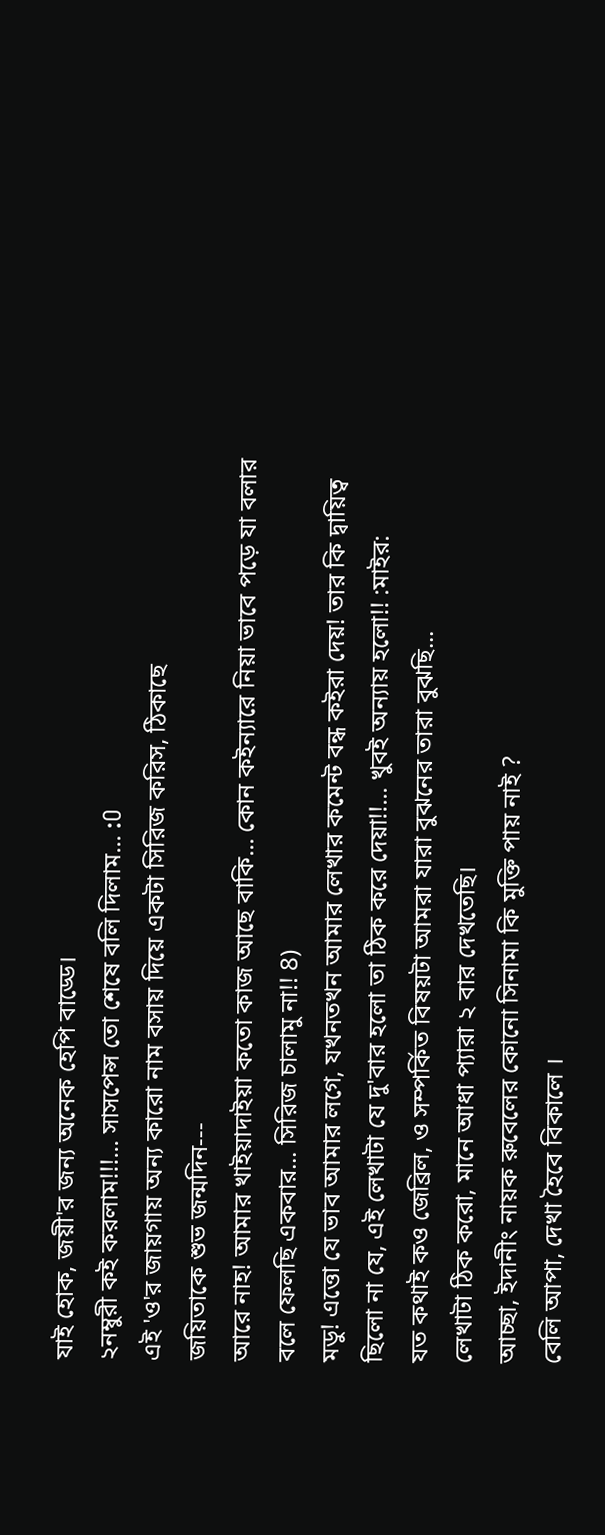যাই হোক, জয়ী'র জন্য অনেক হেপি বাড্ডে।
২নম্বুরী কই করলাম!!!... সাসপেন্স তো শেষে বলি দিলাম... :O
এই 'ও'র জায়গায় অন্য কারো নাম বসায় দিয়ে একটা সিরিজ করিস, ঠিকাছে
জয়িতাকে শুভ জন্মদিন---
আরে নাহ! আমার খাইয়াদাইয়া কতো কাজ আছে বাকি... কোন কইন্যারে নিয়া ভাবে পড়ে যা বলার বলে ফেলছি একবার... সিরিজ চালামু না!! 8)
মডু! এত্তো যে ভাব আমার লগে, যখনতখন আমার লেখার কমেন্ট বন্ধ কইরা দেয়! তার কি দ্বায়িত্ব ছিলো না যে, এই লেখাটা যে দু'বার হলো তা ঠিক করে দেয়া!!... খুবই অন্যায় হলো!! :মাইর:
যত কথাই কও জেব্রিল, ও সম্পর্কিত বিষয়টা আমরা যারা বুঝনের তারা বুঝছি...
লেখাটা ঠিক করো, মানে আধা প্যারা ২ বার দেখতেছি।
আচ্ছা, ইদানীং নায়ক রুবেলের কোনো সিনামা কি মুক্তি পায় নাই ?
বেলি আপা, দেখা হৈবে বিকালে ।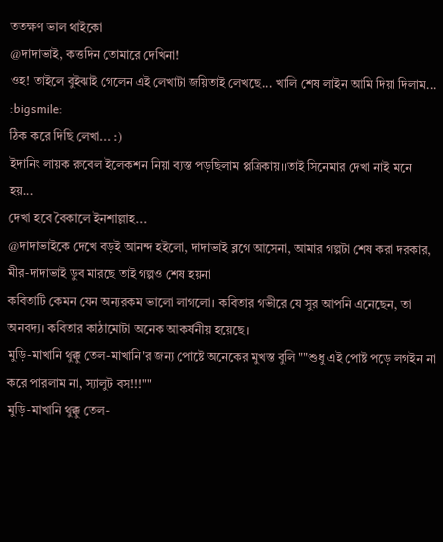ততক্ষণ ভাল থাইকো
@দাদাভাই, কত্তদিন তোমারে দেখিনা!
ওহ! তাইলে বুইঝাই গেলেন এই লেখাটা জয়িতাই লেখছে... খালি শেষ লাইন আমি দিয়া দিলাম... :bigsmile:
ঠিক করে দিছি লেখা... :)
ইদানিং লায়ক রুবেল ইলেকশন নিয়া ব্যস্ত পড়ছিলাম প্পত্রিকায়।।তাই সিনেমার দেখা নাই মনে হয়...
দেখা হবে বৈকালে ইনশাল্লাহ...
@দাদাভাইকে দেখে বড়ই আনন্দ হইলো, দাদাভাই ব্লগে আসেনা, আমার গল্পটা শেষ করা দরকার, মীর-দাদাভাই ডুব মারছে তাই গল্পও শেষ হয়না
কবিতাটি কেমন যেন অন্যরকম ভালো লাগলো। কবিতার গভীরে যে সুর আপনি এনেছেন, তা অনবদ্য। কবিতার কাঠামোটা অনেক আকর্ষনীয় হয়েছে।
মুড়ি-মাখানি থুক্কু তেল-মাখানি'র জন্য পোষ্টে অনেকের মুখস্ত বুলি ""শুধু এই পোষ্ট পড়ে লগইন না করে পারলাম না, স্যালুট বস!!!""
মুড়ি-মাখানি থুক্কু তেল-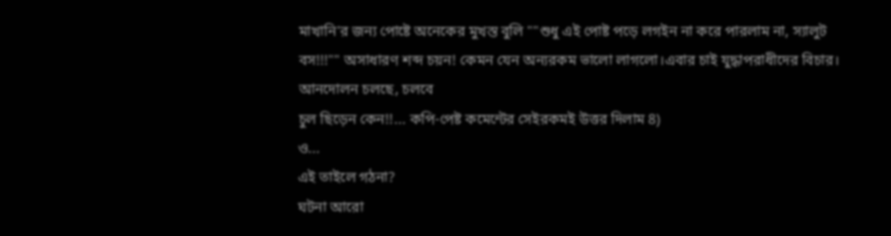মাখানি'র জন্য পোষ্টে অনেকের মুখস্ত বুলি ""শুধু এই পোষ্ট পড়ে লগইন না করে পারলাম না, স্যালুট বস!!!"" অসাধারণ শব্দ চয়ন! কেমন যেন অন্যরকম ভালো লাগলো।এবার চাই যুদ্ধাপরাধীদের বিচার। আনদোলন চলছে, চলবে
চুল ছিড়েন কেন!!... কপি-পেষ্ট কমেন্টের সেইরকমই উত্তর দিলাম 8)
ও...
এই তাইলে গঠনা?
ঘটনা আরো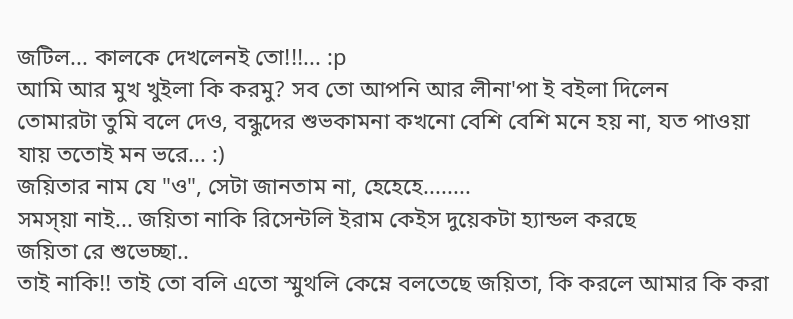জটিল... কালকে দেখলেনই তো!!!... :p
আমি আর মুখ খুইলা কি করমু? সব তো আপনি আর লীনা'পা ই বইলা দিলেন
তোমারটা তুমি বলে দেও, বন্ধুদের শুভকামনা কখনো বেশি বেশি মনে হয় না, যত পাওয়া যায় ততোই মন ভরে... :)
জয়িতার নাম যে "ও", সেটা জানতাম না, হেহেহে........
সমস্য়া নাই... জয়িতা নাকি রিসেন্টলি ইরাম কেইস দুয়েকটা হ্যান্ডল করছে
জয়িতা রে শুভেচ্ছা..
তাই নাকি!! তাই তো বলি এতো স্মুথলি কেম্নে বলতেছে জয়িতা, কি করলে আমার কি করা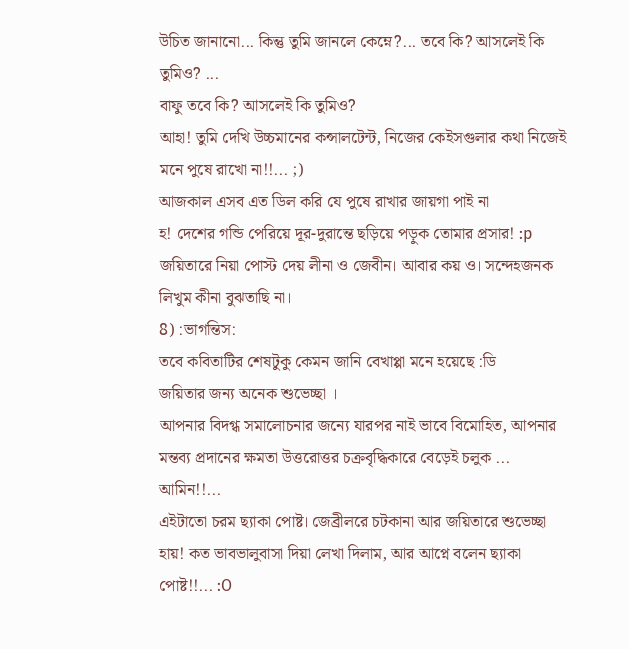উচিত জানানো... কিন্তু তুমি জানলে কেম্নে?... তবে কি? আসলেই কি তুমিও? ...
বাফু তবে কি? আসলেই কি তুমিও?
আহা! তুমি দেখি উচ্চমানের কন্সালটেন্ট, নিজের কেইসগুলার কথা নিজেই মনে পুষে রাখো না!!... ;)
আজকাল এসব এত ডিল করি যে পুষে রাখার জায়গা পাই না
হ! দেশের গন্ডি পেরিয়ে দূর-দুরান্তে ছড়িয়ে পড়ুক তোমার প্রসার! :p
জয়িতারে নিয়া পোস্ট দেয় লীনা ও জেবীন। আবার কয় ও। সন্দেহজনক লিখুম কীনা বুঝতাছি না।
8) :ভাগন্তিস:
তবে কবিতাটির শেষটুকু কেমন জানি বেখাপ্পা মনে হয়েছে :ডি
জয়িতার জন্য অনেক শুভেচ্ছা ।
আপনার বিদগ্ধ সমালোচনার জন্যে যারপর নাই ভাবে বিমোহিত, আপনার মন্তব্য প্রদানের ক্ষমতা উত্তরোত্তর চক্রবৃদ্ধিকারে বেড়েই চলুক ... আমিন!!...
এইটাতো চরম ছ্যাকা পোষ্ট। জেব্রীলরে চটকানা আর জয়িতারে শুভেচ্ছা
হায়! কত ভাবভালুবাসা দিয়া লেখা দিলাম, আর আপ্নে বলেন ছ্যাকা পোষ্ট!!... :O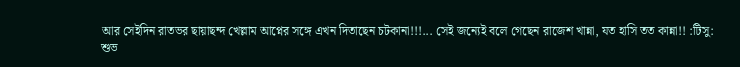আর সেইদিন রাতভর ছায়াছন্দ খেল্লাম আপ্নের সঙ্গে এখন দিতাছেন চটকানা!!!... সেই জন্যেই বলে গেছেন রাজেশ খান্না, যত হাসি তত কান্না!! :টিসু:
শুভ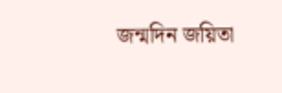জন্মদিন জয়িতা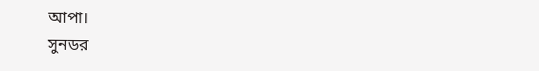আপা।
সুনডর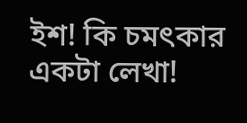ইশ! কি চমৎকার একটা লেখা!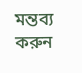মন্তব্য করুন